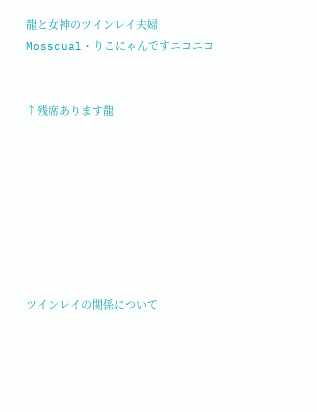龍と女神のツインレイ夫婦
Mosscual・りこにゃんですニコニコ


↑残席あります龍








ツインレイの関係について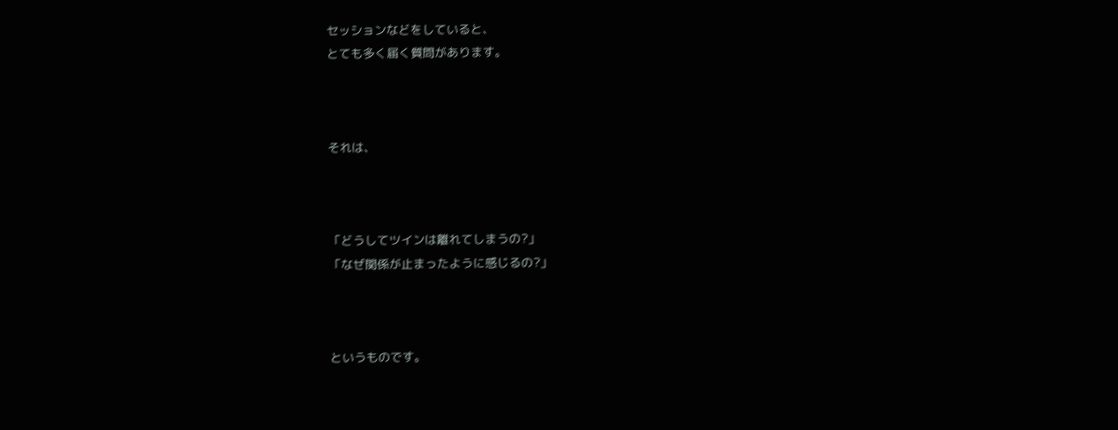セッションなどをしていると、
とても多く届く質問があります。



それは、



「どうしてツインは離れてしまうの?」
「なぜ関係が止まったように感じるの?」



というものです。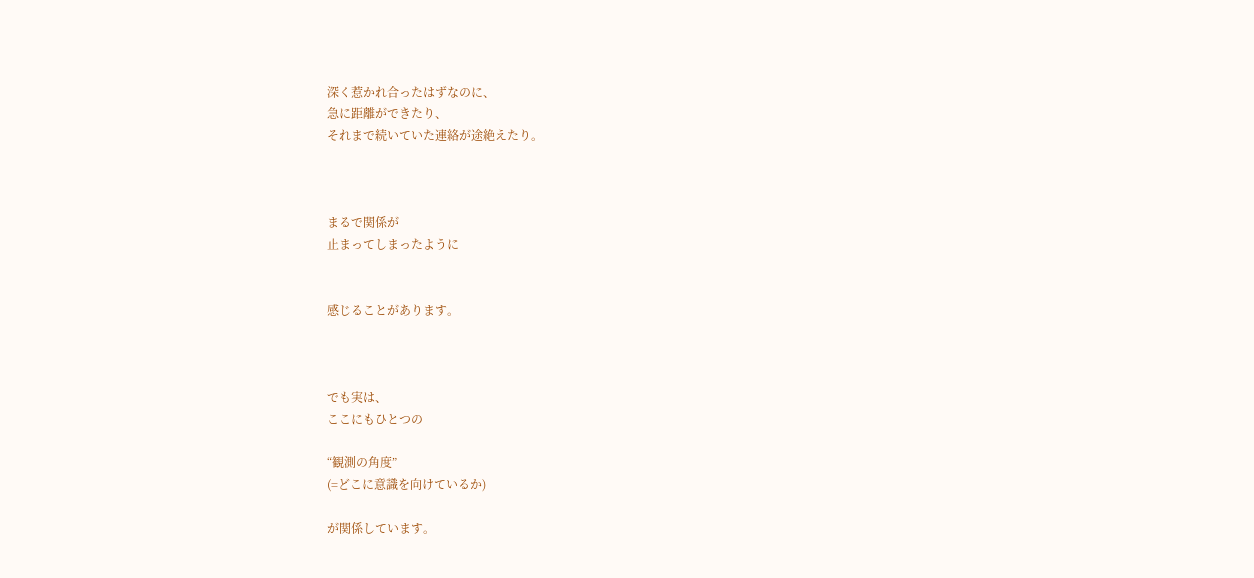深く惹かれ合ったはずなのに、
急に距離ができたり、
それまで続いていた連絡が途絶えたり。



まるで関係が
止まってしまったように


感じることがあります。



でも実は、
ここにもひとつの

“観測の角度”
(=どこに意識を向けているか)

が関係しています。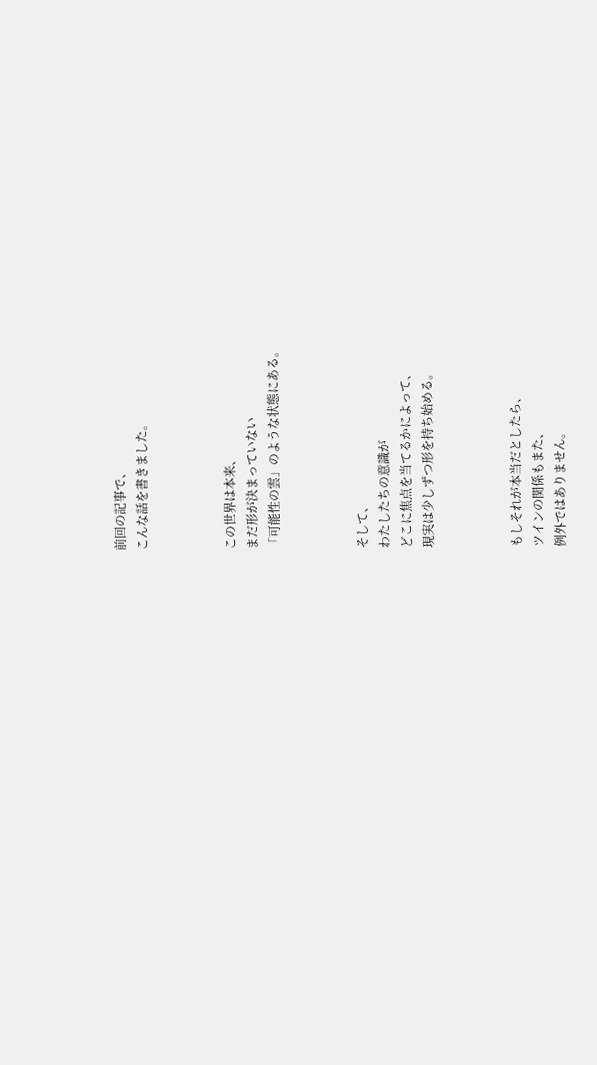前回の記事で、
こんな話を書きました。



この世界は本来、
まだ形が決まっていない
「可能性の雲」のような状態にある。



そして、
わたしたちの意識が
どこに焦点を当てるかによって、
現実は少しずつ形を持ち始める。



もしそれが本当だとしたら、
ツインの関係もまた、
例外ではありません。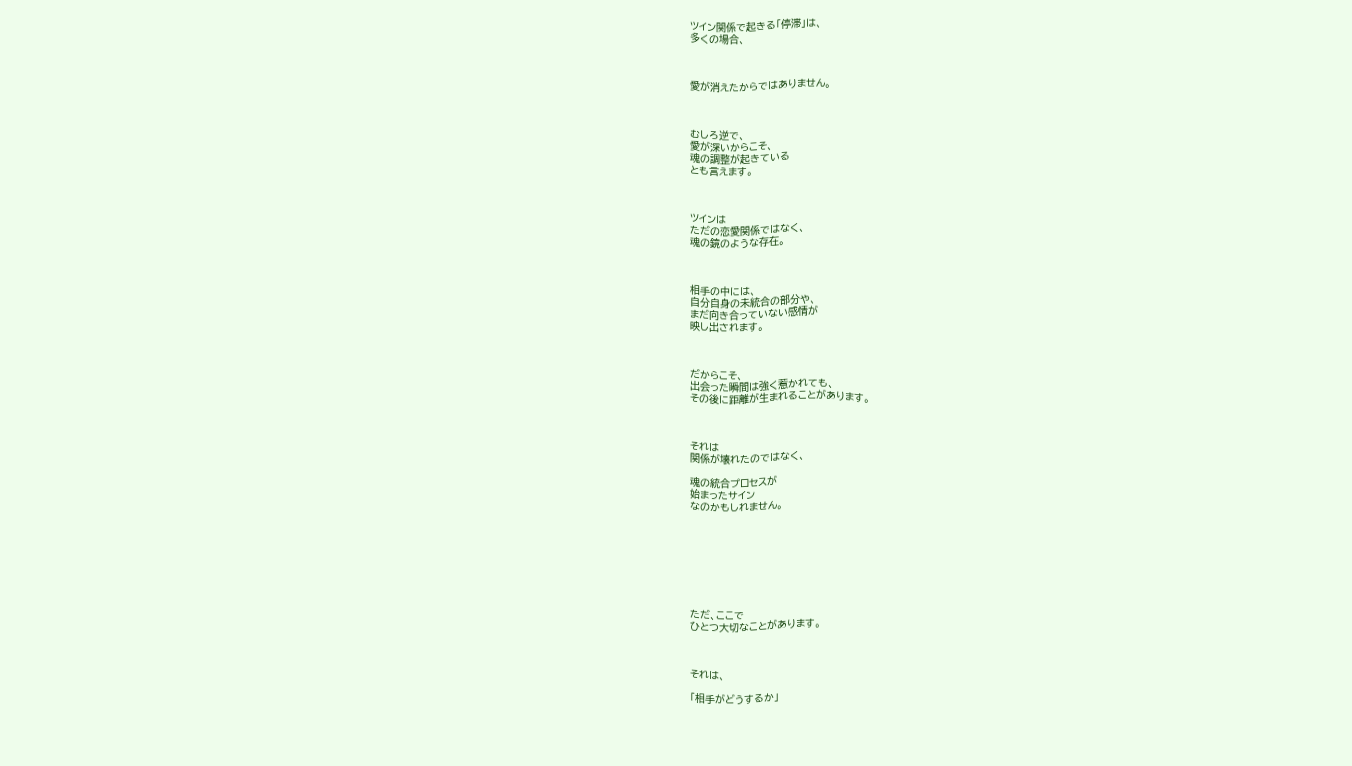ツイン関係で起きる「停滞」は、
多くの場合、



愛が消えたからではありません。



むしろ逆で、
愛が深いからこそ、
魂の調整が起きている
とも言えます。



ツインは
ただの恋愛関係ではなく、
魂の鏡のような存在。



相手の中には、
自分自身の未統合の部分や、
まだ向き合っていない感情が
映し出されます。



だからこそ、
出会った瞬間は強く惹かれても、
その後に距離が生まれることがあります。



それは
関係が壊れたのではなく、

魂の統合プロセスが
始まったサイン
なのかもしれません。








ただ、ここで
ひとつ大切なことがあります。



それは、

「相手がどうするか」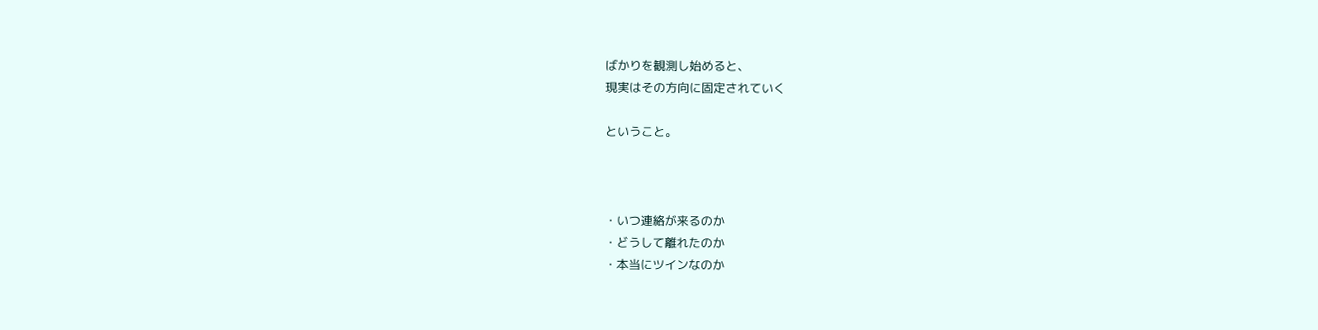ばかりを観測し始めると、
現実はその方向に固定されていく

ということ。



・いつ連絡が来るのか
・どうして離れたのか
・本当にツインなのか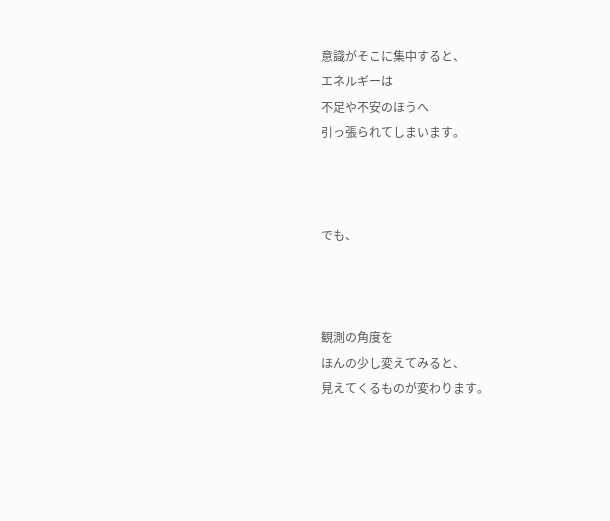意識がそこに集中すると、
エネルギーは
不足や不安のほうへ
引っ張られてしまいます。



でも、



観測の角度を
ほんの少し変えてみると、
見えてくるものが変わります。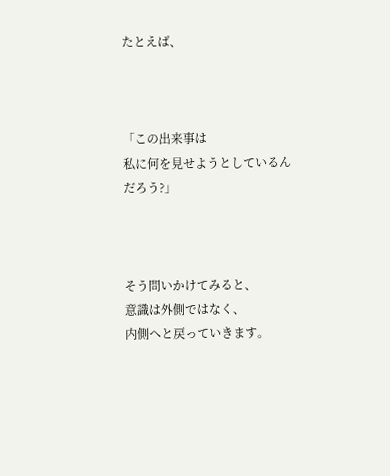たとえば、



「この出来事は
私に何を見せようとしているんだろう?」



そう問いかけてみると、
意識は外側ではなく、
内側へと戻っていきます。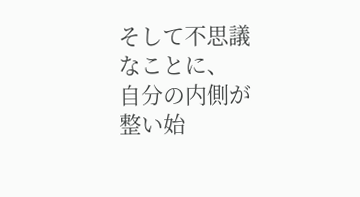そして不思議なことに、
自分の内側が整い始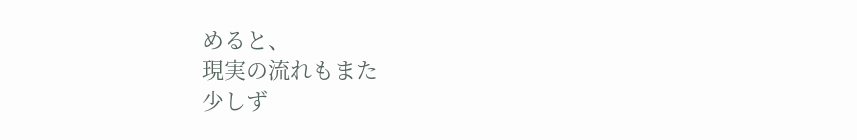めると、
現実の流れもまた
少しず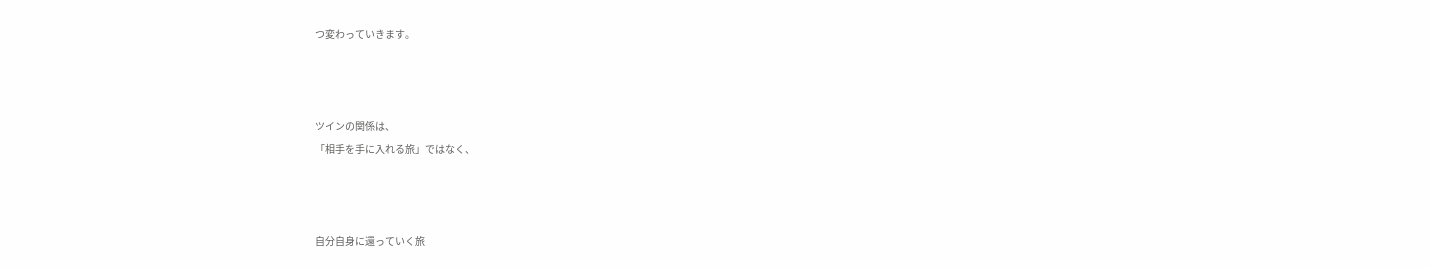つ変わっていきます。



ツインの関係は、
「相手を手に入れる旅」ではなく、



自分自身に還っていく旅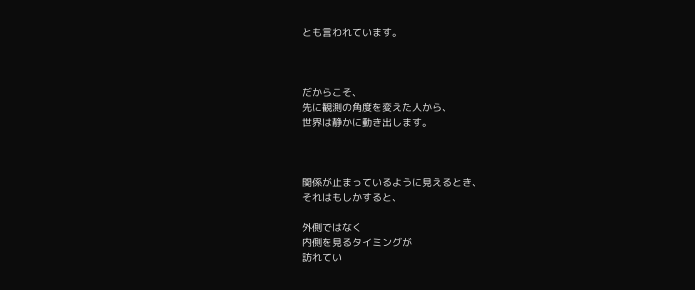とも言われています。



だからこそ、
先に観測の角度を変えた人から、
世界は静かに動き出します。



関係が止まっているように見えるとき、
それはもしかすると、

外側ではなく
内側を見るタイミングが
訪れてい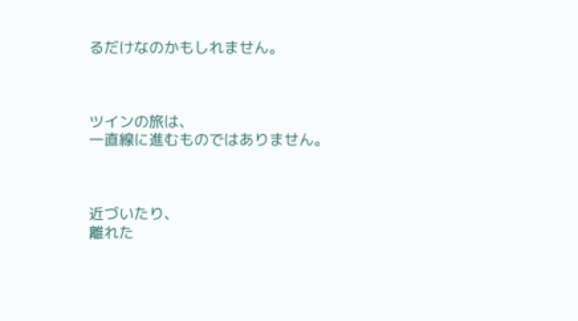るだけなのかもしれません。



ツインの旅は、
一直線に進むものではありません。



近づいたり、
離れた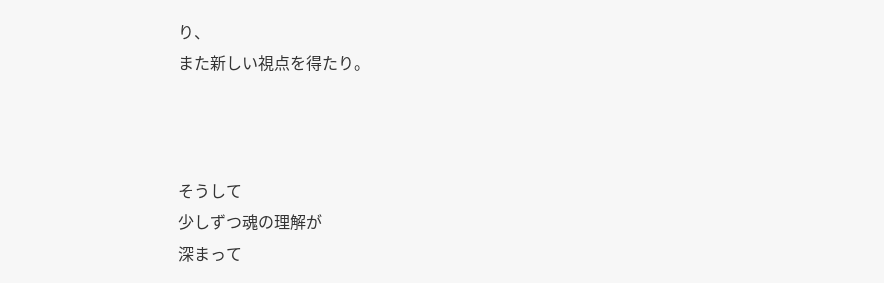り、
また新しい視点を得たり。



そうして
少しずつ魂の理解が
深まって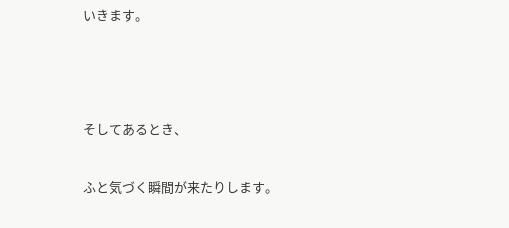いきます。



そしてあるとき、

ふと気づく瞬間が来たりします。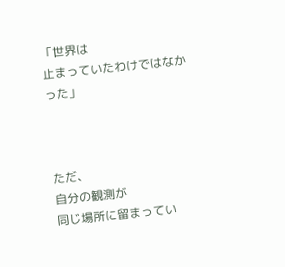「世界は
止まっていたわけではなかった」



ただ、
自分の観測が
同じ場所に留まってい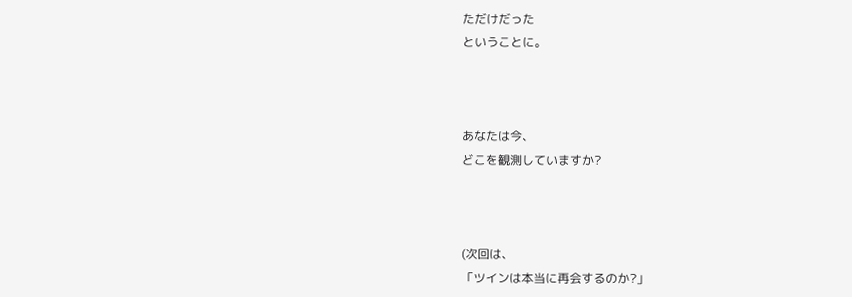ただけだった
ということに。



あなたは今、
どこを観測していますか?



(次回は、
「ツインは本当に再会するのか?」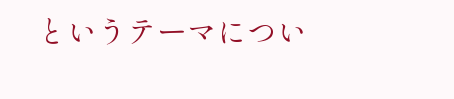というテーマについ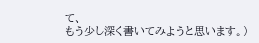て、
もう少し深く書いてみようと思います。)